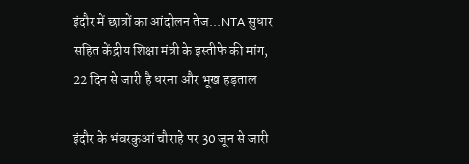इंदौर में छात्रों का आंदोलन तेज...NTA सुधार सहित केंद्रीय शिक्षा मंत्री के इस्तीफे की मांग, 22 दिन से जारी है धरना और भूख हड़ताल

इंदौर के भंवरकुआं चौराहे पर 30 जून से जारी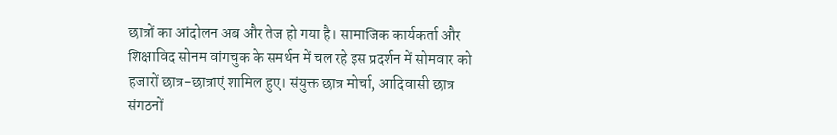छात्रों का आंदोलन अब और तेज हो गया है। सामाजिक कार्यकर्ता और शिक्षाविद सोनम वांगचुक के समर्थन में चल रहे इस प्रदर्शन में सोमवार को हजारों छात्र-छात्राएं शामिल हुए। संयुक्त छात्र मोर्चा, आदिवासी छात्र संगठनों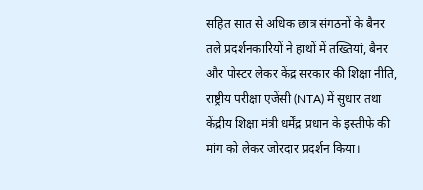सहित सात से अधिक छात्र संगठनों के बैनर तले प्रदर्शनकारियों ने हाथों में तख्तियां, बैनर और पोस्टर लेकर केंद्र सरकार की शिक्षा नीति, राष्ट्रीय परीक्षा एजेंसी (NTA) में सुधार तथा केंद्रीय शिक्षा मंत्री धर्मेंद्र प्रधान के इस्तीफे की मांग को लेकर जोरदार प्रदर्शन किया।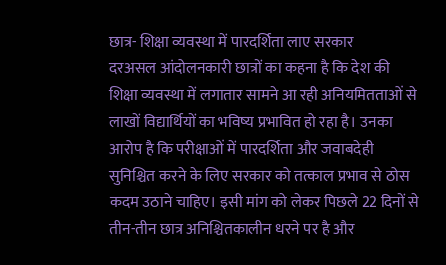छात्र- शिक्षा व्यवस्था में पारदर्शिता लाए सरकार
दरअसल आंदोलनकारी छात्रों का कहना है कि देश की शिक्षा व्यवस्था में लगातार सामने आ रही अनियमितताओं से लाखों विद्यार्थियों का भविष्य प्रभावित हो रहा है। उनका आरोप है कि परीक्षाओं में पारदर्शिता और जवाबदेही सुनिश्चित करने के लिए सरकार को तत्काल प्रभाव से ठोस कदम उठाने चाहिए। इसी मांग को लेकर पिछले 22 दिनों से तीन-तीन छात्र अनिश्चितकालीन धरने पर है और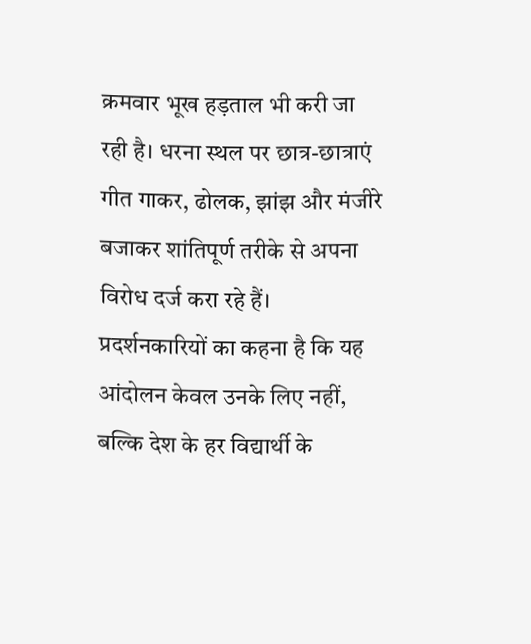क्रमवार भूख हड़ताल भी करी जा रही है। धरना स्थल पर छात्र-छात्राएं गीत गाकर, ढोलक, झांझ और मंजीरे बजाकर शांतिपूर्ण तरीके से अपना विरोध दर्ज करा रहे हैं। प्रदर्शनकारियों का कहना है कि यह आंदोलन केवल उनके लिए नहीं, बल्कि देश के हर विद्यार्थी के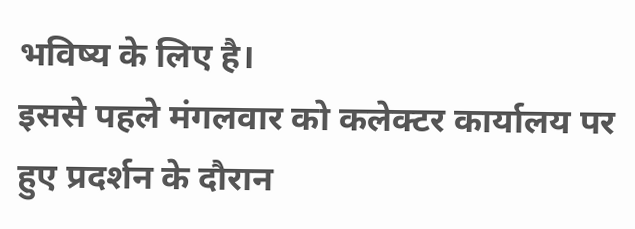भविष्य के लिए है।
इससे पहले मंगलवार को कलेक्टर कार्यालय पर हुए प्रदर्शन के दौरान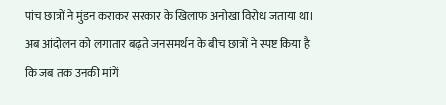पांच छात्रों ने मुंडन कराकर सरकार के खिलाफ अनोखा विरोध जताया था। अब आंदोलन को लगातार बढ़ते जनसमर्थन के बीच छात्रों ने स्पष्ट किया है कि जब तक उनकी मांगें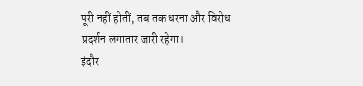पूरी नहीं होतीं, तब तक धरना और विरोध प्रदर्शन लगातार जारी रहेगा।
इंदौर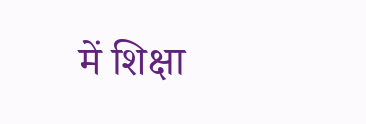में शिक्षा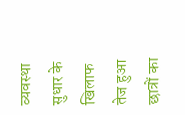व्यवस्था सुधार के खिलाफ तेज हुआ छात्रों का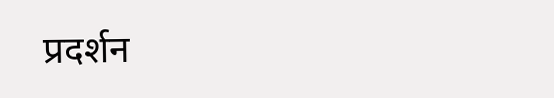प्रदर्शन